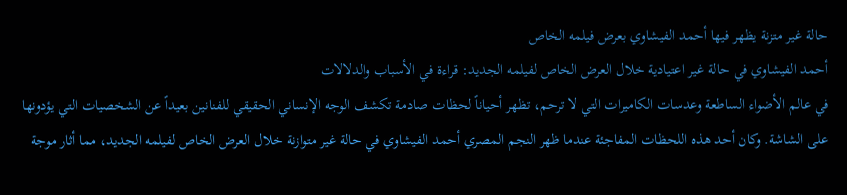حالة غير متزنة يظهر فيها أحمد الفيشاوي بعرض فيلمه الخاص
أحمد الفيشاوي في حالة غير اعتيادية خلال العرض الخاص لفيلمه الجديد: قراءة في الأسباب والدلالات
في عالم الأضواء الساطعة وعدسات الكاميرات التي لا ترحم، تظهر أحياناً لحظات صادمة تكشف الوجه الإنساني الحقيقي للفنانين بعيداً عن الشخصيات التي يؤدونها على الشاشة. وكان أحد هذه اللحظات المفاجئة عندما ظهر النجم المصري أحمد الفيشاوي في حالة غير متوازنة خلال العرض الخاص لفيلمه الجديد، مما أثار موجة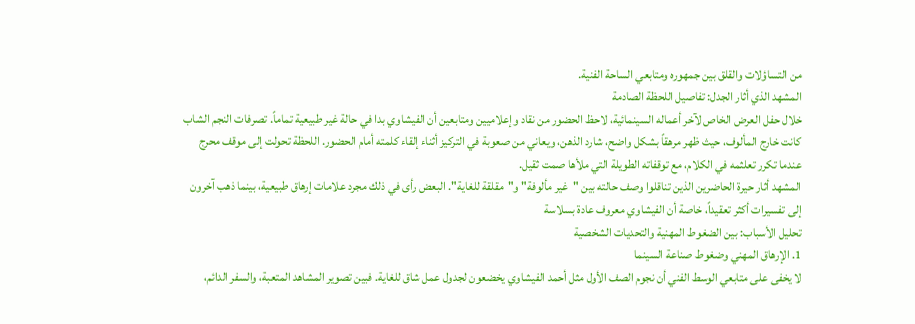من التساؤلات والقلق بين جمهوره ومتابعي الساحة الفنية.
المشهد الذي أثار الجدل: تفاصيل اللحظة الصادمة
خلال حفل العرض الخاص لآخر أعماله السينمائية، لاحظ الحضور من نقاد وإعلاميين ومتابعين أن الفيشاوي بدا في حالة غير طبيعية تماماً. تصرفات النجم الشاب كانت خارج المألوف، حيث ظهر مرهقاً بشكل واضح، شارد الذهن، ويعاني من صعوبة في التركيز أثناء إلقاء كلمته أمام الحضور. اللحظة تحولت إلى موقف محرج عندما تكرر تعلثمه في الكلام، مع توقفاته الطويلة التي ملأها صمت ثقيل.
المشهد أثار حيرة الحاضرين الذين تناقلوا وصف حالته بين "غير مألوفة" و"مقلقة للغاية". البعض رأى في ذلك مجرد علامات إرهاق طبيعية، بينما ذهب آخرون إلى تفسيرات أكثر تعقيداً، خاصة أن الفيشاوي معروف عادة بسلاسة
تحليل الأسباب: بين الضغوط المهنية والتحديات الشخصية
1. الإرهاق المهني وضغوط صناعة السينما
لا يخفى على متابعي الوسط الفني أن نجوم الصف الأول مثل أحمد الفيشاوي يخضعون لجدول عمل شاق للغاية. فبين تصوير المشاهد المتعبة، والسفر الدائم،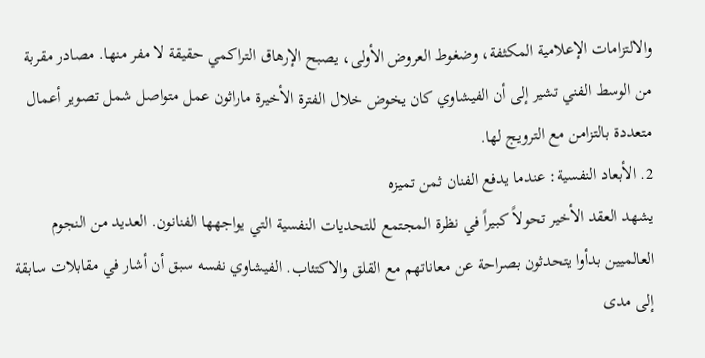والالتزامات الإعلامية المكثفة، وضغوط العروض الأولى، يصبح الإرهاق التراكمي حقيقة لا مفر منها. مصادر مقربة من الوسط الفني تشير إلى أن الفيشاوي كان يخوض خلال الفترة الأخيرة ماراثون عمل متواصل شمل تصوير أعمال متعددة بالتزامن مع الترويج لها.
2. الأبعاد النفسية: عندما يدفع الفنان ثمن تميزه
يشهد العقد الأخير تحولاً كبيراً في نظرة المجتمع للتحديات النفسية التي يواجهها الفنانون. العديد من النجوم العالميين بدأوا يتحدثون بصراحة عن معاناتهم مع القلق والاكتئاب. الفيشاوي نفسه سبق أن أشار في مقابلات سابقة إلى مدى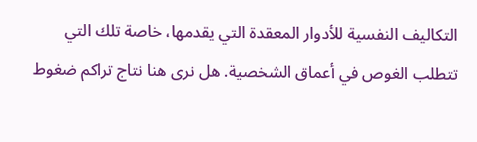التكاليف النفسية للأدوار المعقدة التي يقدمها، خاصة تلك التي تتطلب الغوص في أعماق الشخصية. هل نرى هنا نتاج تراكم ضغوط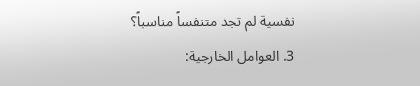نفسية لم تجد متنفساً مناسباً؟
3. العوامل الخارجية: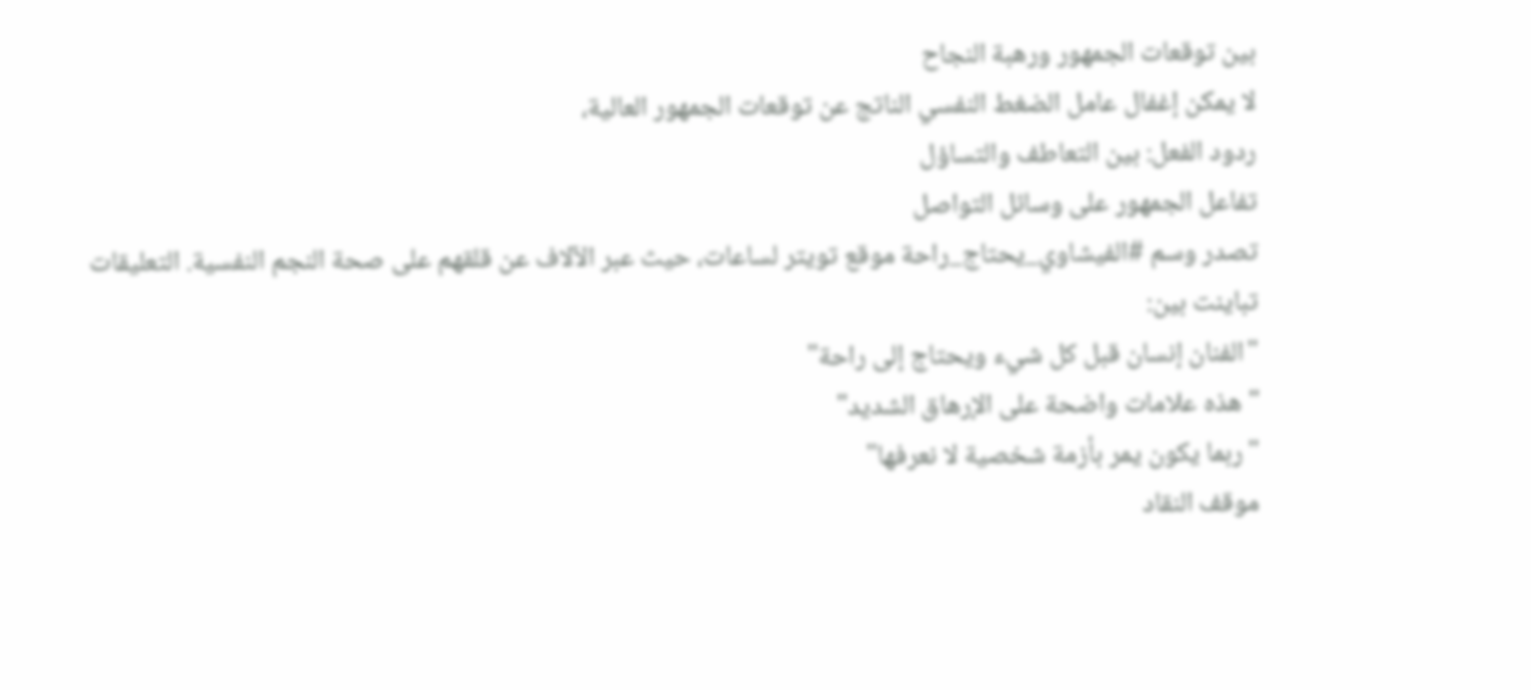بين توقعات الجمهور ورهبة النجاح
لا يمكن إغفال عامل الضغط النفسي الناتج عن توقعات الجمهور العالية،
ردود الفعل: بين التعاطف والتساؤل
تفاعل الجمهور على وسائل التواصل
تصدر وسم #الفيشاوي_يحتاج_راحة موقع تويتر لساعات، حيث عبر الآلاف عن قلقهم على صحة النجم النفسية. التعليقات تباينت بين:
"الفنان إنسان قبل كل شيء ويحتاج إلى راحة"
"هذه علامات واضحة على الإرهاق الشديد"
"ربما يكون يمر بأزمة شخصية لا نعرفها"
موقف النقاد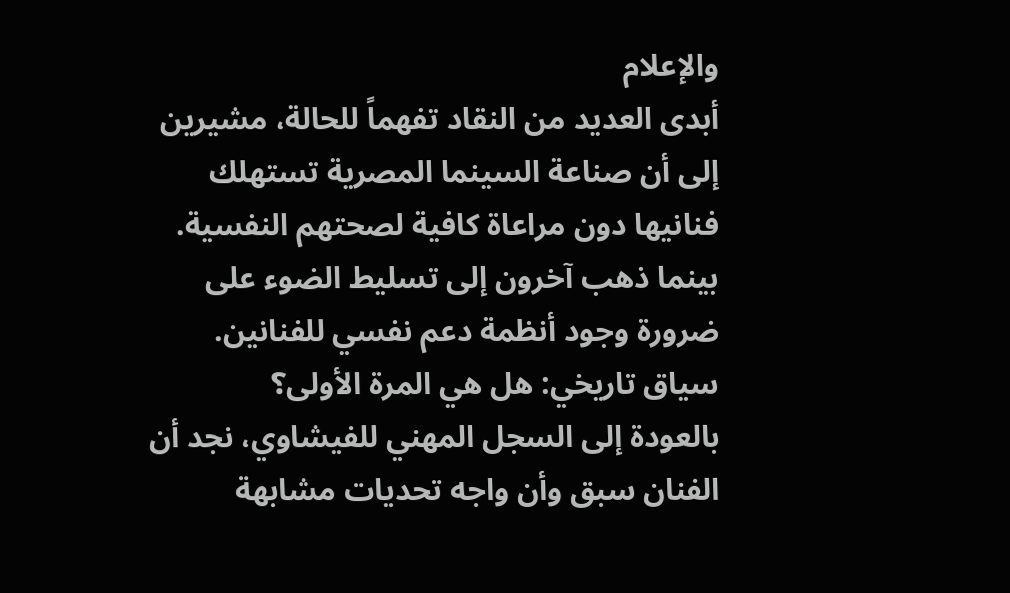والإعلام
أبدى العديد من النقاد تفهماً للحالة، مشيرين إلى أن صناعة السينما المصرية تستهلك فنانيها دون مراعاة كافية لصحتهم النفسية. بينما ذهب آخرون إلى تسليط الضوء على ضرورة وجود أنظمة دعم نفسي للفنانين.
سياق تاريخي: هل هي المرة الأولى؟
بالعودة إلى السجل المهني للفيشاوي، نجد أن الفنان سبق وأن واجه تحديات مشابهة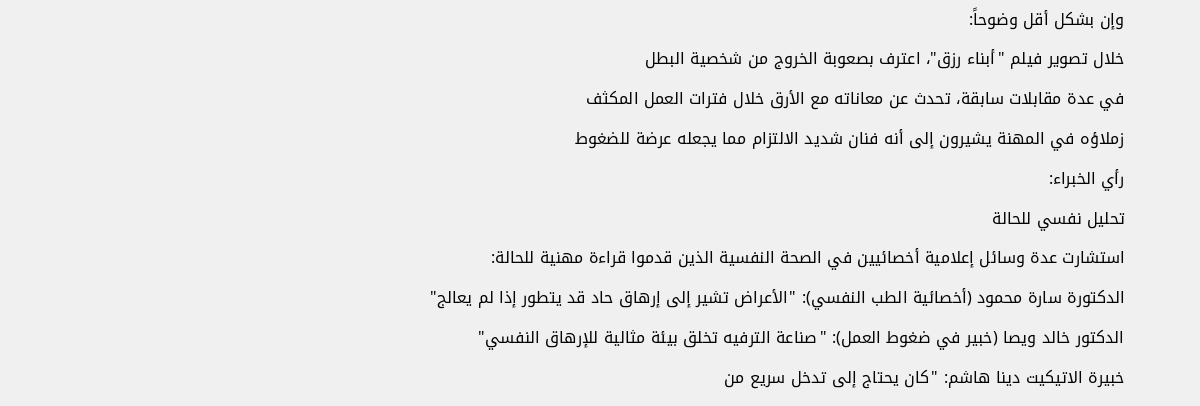وإن بشكل أقل وضوحاً:
خلال تصوير فيلم "أبناء رزق"، اعترف بصعوبة الخروج من شخصية البطل
في عدة مقابلات سابقة، تحدث عن معاناته مع الأرق خلال فترات العمل المكثف
زملاؤه في المهنة يشيرون إلى أنه فنان شديد الالتزام مما يجعله عرضة للضغوط
رأي الخبراء:
تحليل نفسي للحالة
استشارت عدة وسائل إعلامية أخصائيين في الصحة النفسية الذين قدموا قراءة مهنية للحالة:
الدكتورة سارة محمود (أخصائية الطب النفسي): "الأعراض تشير إلى إرهاق حاد قد يتطور إذا لم يعالج"
الدكتور خالد ويصا (خبير في ضغوط العمل): "صناعة الترفيه تخلق بيئة مثالية للإرهاق النفسي"
خبيرة الاتيكيت دينا هاشم: "كان يحتاج إلى تدخل سريع من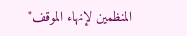المنظمين لإنهاء الموقف"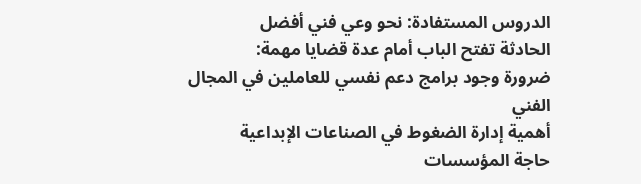الدروس المستفادة: نحو وعي فني أفضل
الحادثة تفتح الباب أمام عدة قضايا مهمة:
ضرورة وجود برامج دعم نفسي للعاملين في المجال الفني
أهمية إدارة الضغوط في الصناعات الإبداعية
حاجة المؤسسات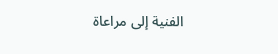الفنية إلى مراعاة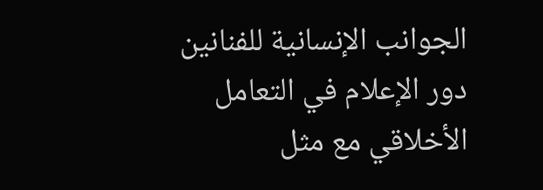الجوانب الإنسانية للفنانين
دور الإعلام في التعامل الأخلاقي مع مثل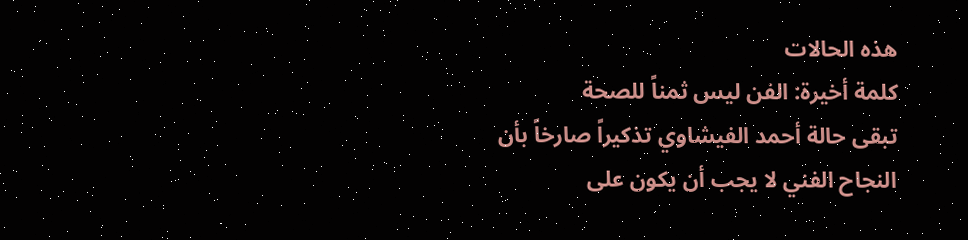هذه الحالات
كلمة أخيرة: الفن ليس ثمناً للصحة
تبقى حالة أحمد الفيشاوي تذكيراً صارخاً بأن النجاح الفني لا يجب أن يكون على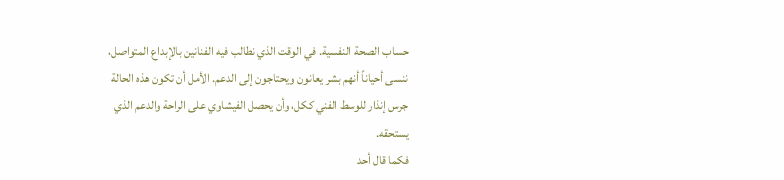حساب الصحة النفسية. في الوقت الذي نطالب فيه الفنانين بالإبداع المتواصل، ننسى أحياناً أنهم بشر يعانون ويحتاجون إلى الدعم. الأمل أن تكون هذه الحالة جرس إنذار للوسط الفني ككل، وأن يحصل الفيشاوي على الراحة والدعم الذي يستحقه.
فكما قال أحد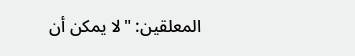المعلقين: "لا يمكن أن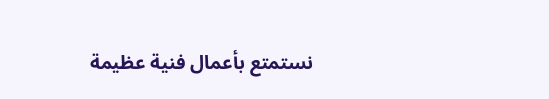نستمتع بأعمال فنية عظيمة